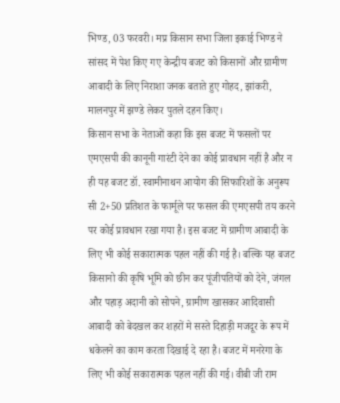भिण्ड, 03 फरवरी। मप्र किसान सभा जिला इकाई भिण्ड ने सांसद में पेश किए गए केन्द्रीय बजट को किसानों और ग्रामीण आबादी के लिए निराशा जनक बताते हुए गोहद, झांकरी, मालनपुर में झण्डे लेकर पुतले दहन किए।
किसान सभा के नेताओं कहा कि इस बजट में फसलों पर एमएसपी की कानूनी गारंटी देने का कोई प्रावधान नहीं है और न ही यह बजट डॉ. स्वामीनाथन आयोग की सिफारिशों के अनुरूप सी 2+50 प्रतिशत के फार्मूले पर फसल की एमएसपी तय करने पर कोई प्रावधान रखा गया है। इस बजट में ग्रामीण आबादी के लिए भी कोई सकारात्मक पहल नहीं की गई है। बल्कि यह बजट किसानो की कृषि भूमि को छीन कर पूंजीपतियों को देने, जंगल और पहाड़ अदानी को सोपने, ग्रामीण खासकर आदिवासी आबादी को बेदखल कर शहरों मे सस्ते दिहाड़ी मजदूर के रूप में धकेलने का काम करता दिखाई दे रहा है। बजट में मनरेगा के लिए भी कोई सकारात्मक पहल नहीं की गई। वीबी जी राम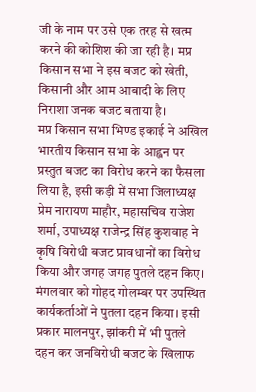जी के नाम पर उसे एक तरह से खत्म करने की कोशिश की जा रही है। मप्र किसान सभा ने इस बजट को खेती, किसानी और आम आबादी के लिए निराशा जनक बजट बताया है।
मप्र किसान सभा भिण्ड इकाई ने अखिल भारतीय किसान सभा के आह्वन पर प्रस्तुत बजट का विरोध करने का फैसला लिया है, इसी कड़ी में सभा जिलाध्यक्ष प्रेम नारायण माहौर, महासचिव राजेश शर्मा, उपाध्यक्ष राजेन्द्र सिंह कुशवाह ने कृषि विरोधी बजट प्रावधानों का विरोध किया और जगह जगह पुतले दहन किए। मंगलवार को गोहद गोलम्बर पर उपस्थित कार्यकर्ताओं ने पुतला दहन किया। इसी प्रकार मालनपुर, झांकरी में भी पुतले दहन कर जनविरोधी बजट के खिलाफ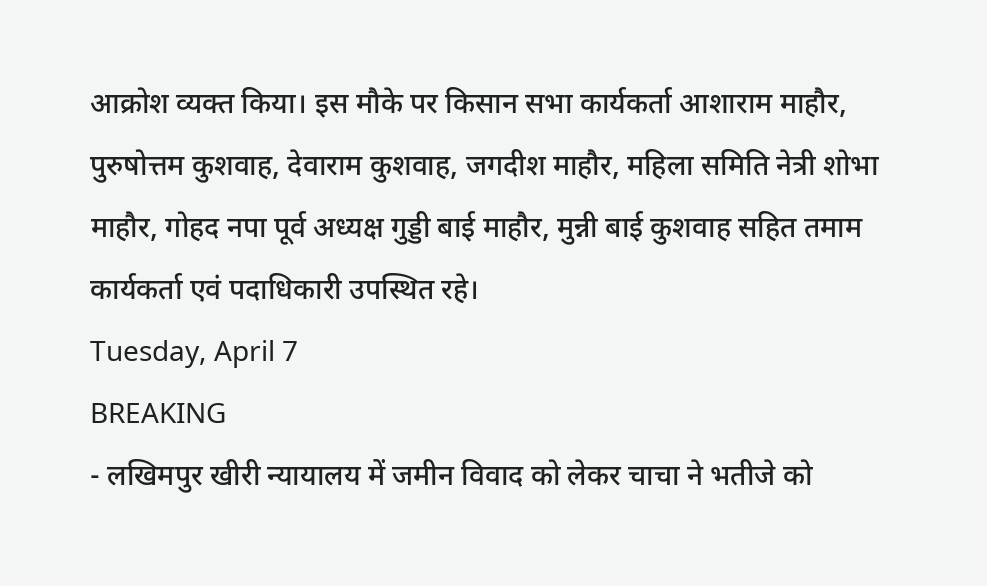आक्रोश व्यक्त किया। इस मौके पर किसान सभा कार्यकर्ता आशाराम माहौर, पुरुषोत्तम कुशवाह, देवाराम कुशवाह, जगदीश माहौर, महिला समिति नेत्री शोभा माहौर, गोहद नपा पूर्व अध्यक्ष गुड्डी बाई माहौर, मुन्नी बाई कुशवाह सहित तमाम कार्यकर्ता एवं पदाधिकारी उपस्थित रहे।
Tuesday, April 7
BREAKING
- लखिमपुर खीरी न्यायालय में जमीन विवाद को लेकर चाचा ने भतीजे को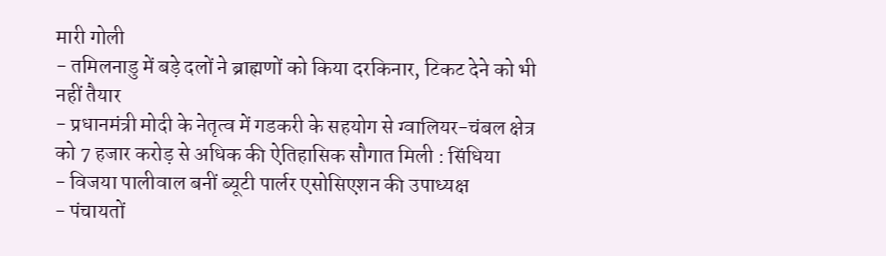मारी गोली
- तमिलनाडु में बड़े दलों ने ब्राह्मणों को किया दरकिनार, टिकट देने को भी नहीं तैयार
- प्रधानमंत्री मोदी के नेतृत्व में गडकरी के सहयोग से ग्वालियर-चंबल क्षेत्र को 7 हजार करोड़ से अधिक की ऐतिहासिक सौगात मिली : सिंधिया
- विजया पालीवाल बनीं ब्यूटी पार्लर एसोसिएशन की उपाध्यक्ष
- पंचायतों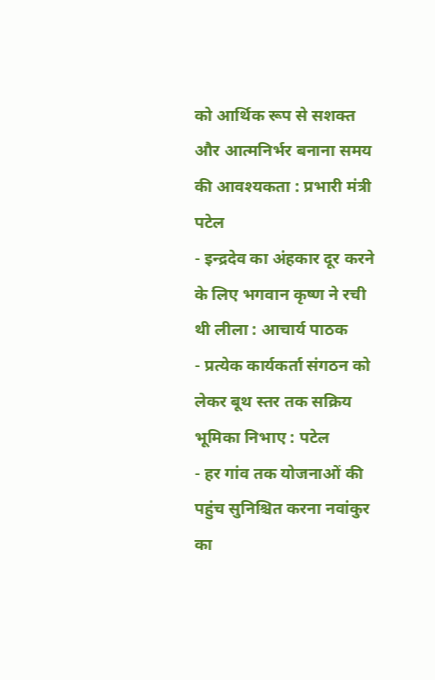को आर्थिक रूप से सशक्त और आत्मनिर्भर बनाना समय की आवश्यकता : प्रभारी मंत्री पटेल
- इन्द्रदेव का अंहकार दूर करने के लिए भगवान कृष्ण ने रची थी लीला : आचार्य पाठक
- प्रत्येक कार्यकर्ता संगठन को लेकर बूथ स्तर तक सक्रिय भूमिका निभाए : पटेल
- हर गांव तक योजनाओं की पहुंच सुनिश्चित करना नवांकुर का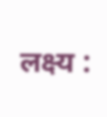लक्ष्य :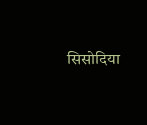सिसोदिया